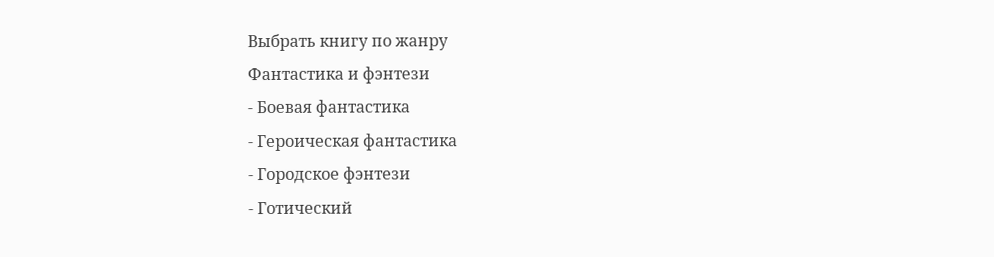Выбрать книгу по жанру
Фантастика и фэнтези
- Боевая фантастика
- Героическая фантастика
- Городское фэнтези
- Готический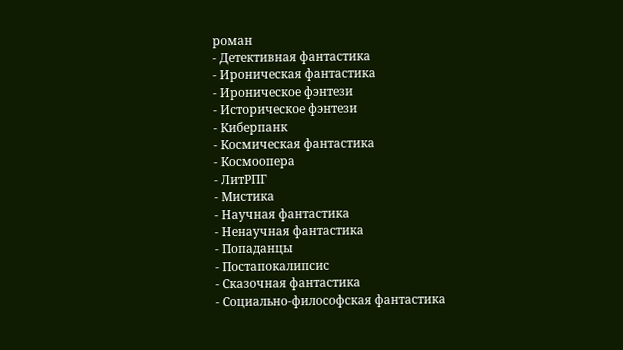роман
- Детективная фантастика
- Ироническая фантастика
- Ироническое фэнтези
- Историческое фэнтези
- Киберпанк
- Космическая фантастика
- Космоопера
- ЛитРПГ
- Мистика
- Научная фантастика
- Ненаучная фантастика
- Попаданцы
- Постапокалипсис
- Сказочная фантастика
- Социально-философская фантастика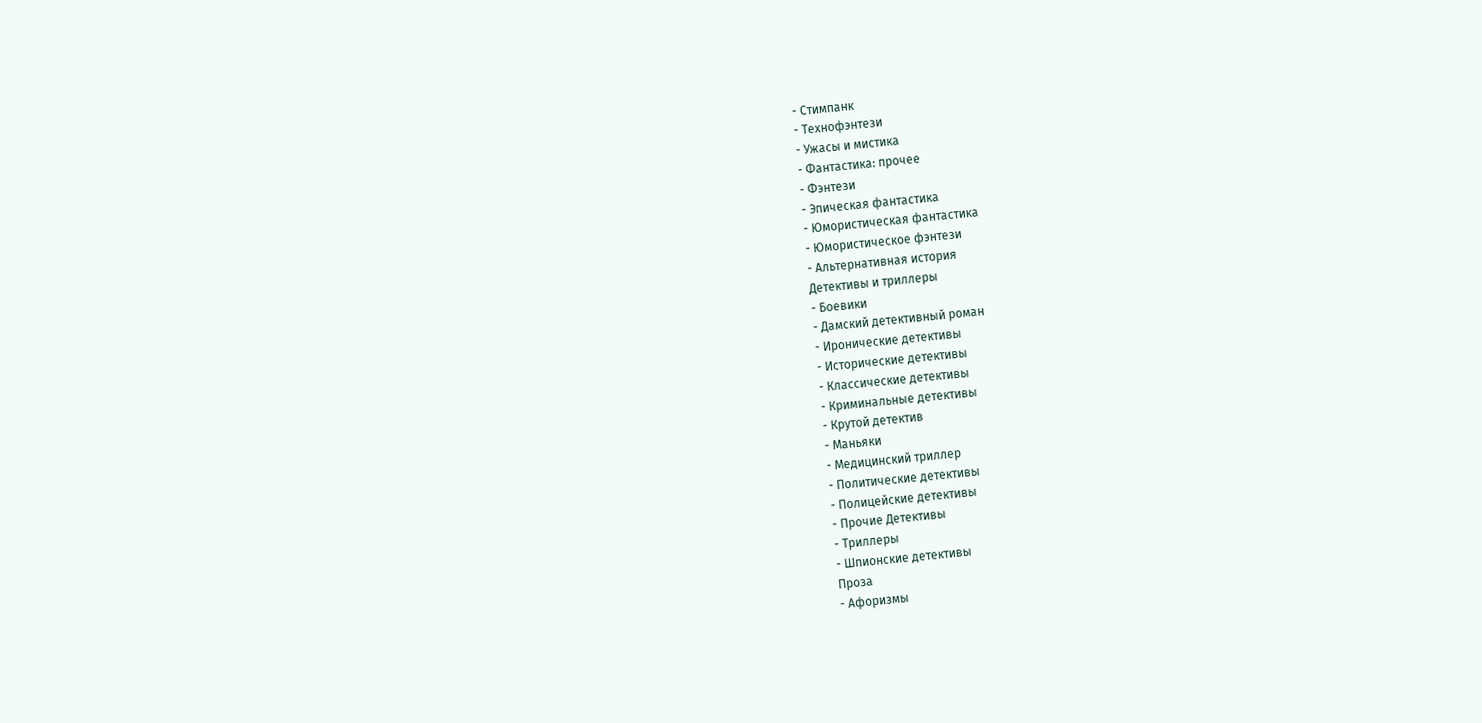- Стимпанк
- Технофэнтези
- Ужасы и мистика
- Фантастика: прочее
- Фэнтези
- Эпическая фантастика
- Юмористическая фантастика
- Юмористическое фэнтези
- Альтернативная история
Детективы и триллеры
- Боевики
- Дамский детективный роман
- Иронические детективы
- Исторические детективы
- Классические детективы
- Криминальные детективы
- Крутой детектив
- Маньяки
- Медицинский триллер
- Политические детективы
- Полицейские детективы
- Прочие Детективы
- Триллеры
- Шпионские детективы
Проза
- Афоризмы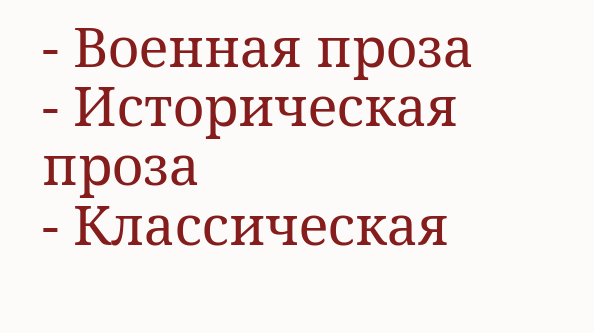- Военная проза
- Историческая проза
- Классическая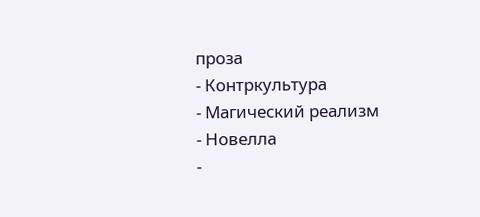проза
- Контркультура
- Магический реализм
- Новелла
-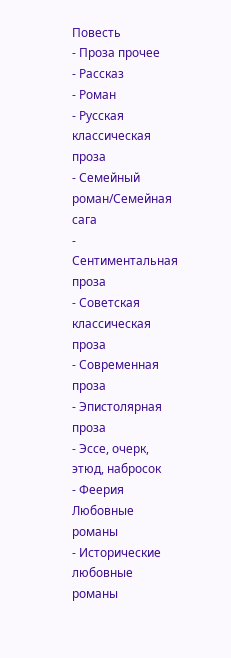Повесть
- Проза прочее
- Рассказ
- Роман
- Русская классическая проза
- Семейный роман/Семейная сага
- Сентиментальная проза
- Советская классическая проза
- Современная проза
- Эпистолярная проза
- Эссе, очерк, этюд, набросок
- Феерия
Любовные романы
- Исторические любовные романы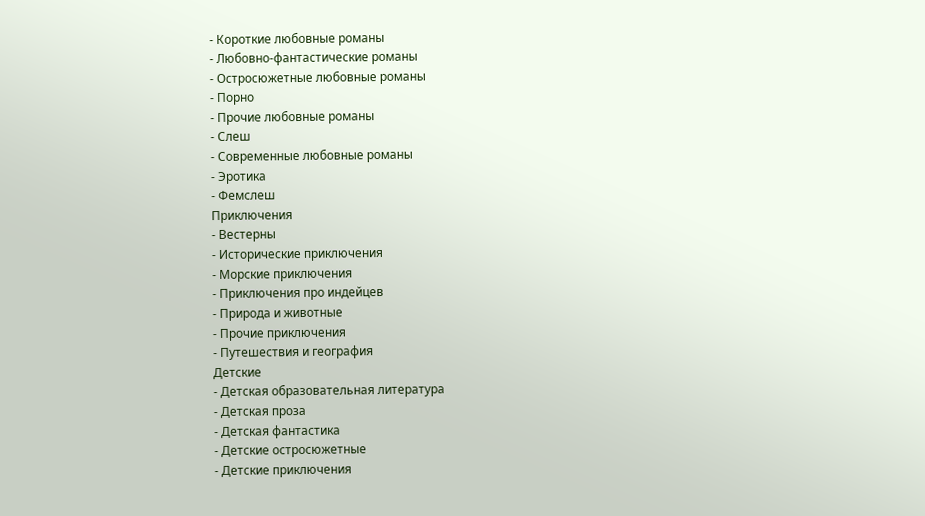- Короткие любовные романы
- Любовно-фантастические романы
- Остросюжетные любовные романы
- Порно
- Прочие любовные романы
- Слеш
- Современные любовные романы
- Эротика
- Фемслеш
Приключения
- Вестерны
- Исторические приключения
- Морские приключения
- Приключения про индейцев
- Природа и животные
- Прочие приключения
- Путешествия и география
Детские
- Детская образовательная литература
- Детская проза
- Детская фантастика
- Детские остросюжетные
- Детские приключения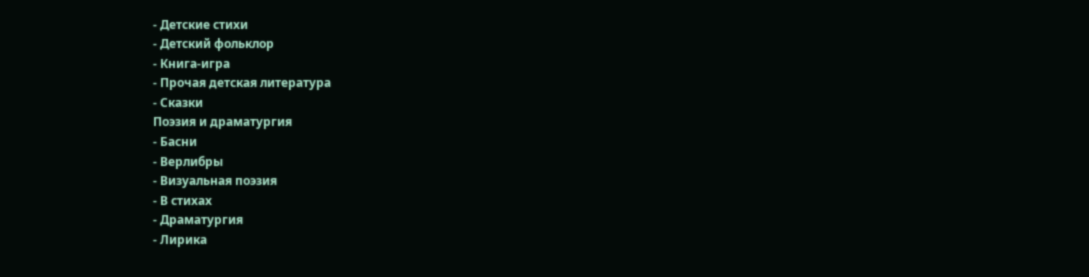- Детские стихи
- Детский фольклор
- Книга-игра
- Прочая детская литература
- Сказки
Поэзия и драматургия
- Басни
- Верлибры
- Визуальная поэзия
- В стихах
- Драматургия
- Лирика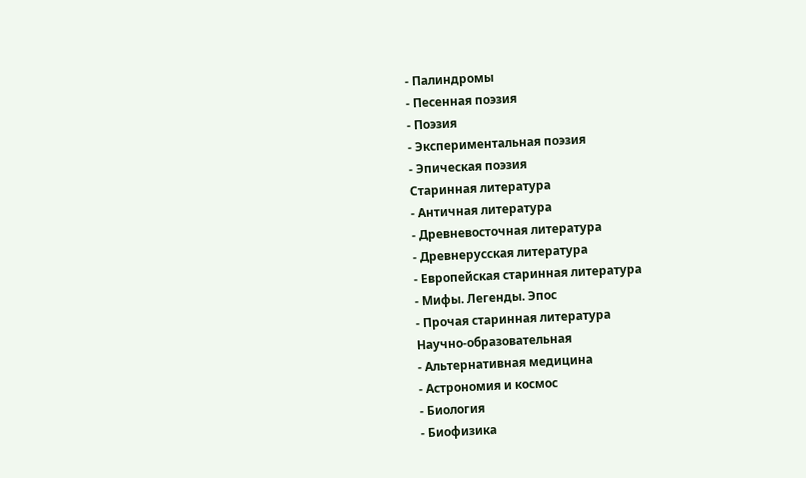- Палиндромы
- Песенная поэзия
- Поэзия
- Экспериментальная поэзия
- Эпическая поэзия
Старинная литература
- Античная литература
- Древневосточная литература
- Древнерусская литература
- Европейская старинная литература
- Мифы. Легенды. Эпос
- Прочая старинная литература
Научно-образовательная
- Альтернативная медицина
- Астрономия и космос
- Биология
- Биофизика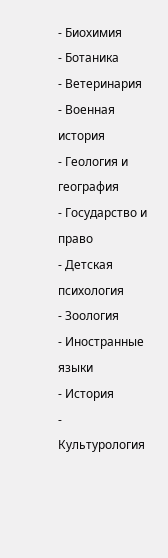- Биохимия
- Ботаника
- Ветеринария
- Военная история
- Геология и география
- Государство и право
- Детская психология
- Зоология
- Иностранные языки
- История
- Культурология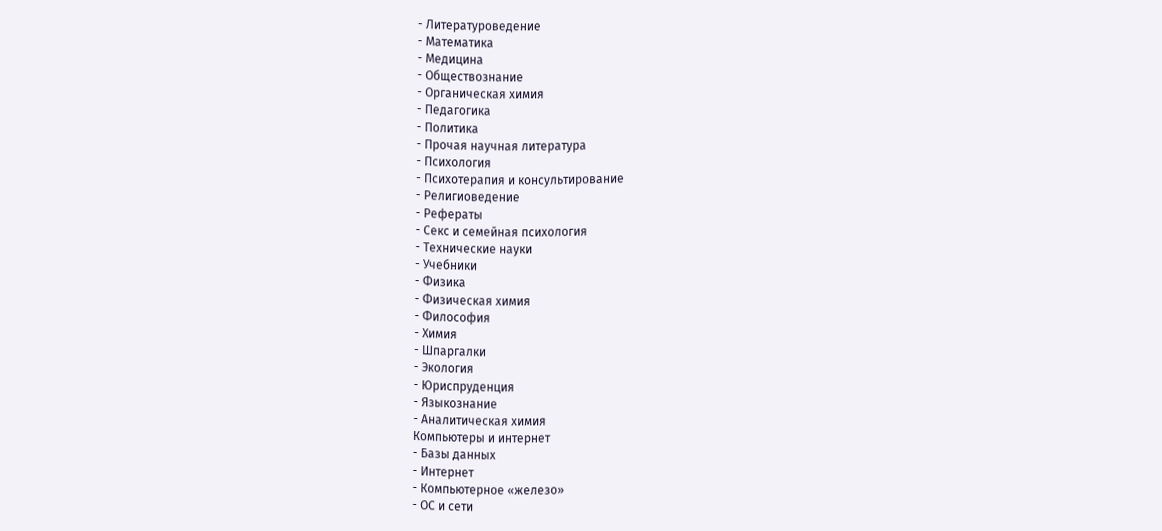- Литературоведение
- Математика
- Медицина
- Обществознание
- Органическая химия
- Педагогика
- Политика
- Прочая научная литература
- Психология
- Психотерапия и консультирование
- Религиоведение
- Рефераты
- Секс и семейная психология
- Технические науки
- Учебники
- Физика
- Физическая химия
- Философия
- Химия
- Шпаргалки
- Экология
- Юриспруденция
- Языкознание
- Аналитическая химия
Компьютеры и интернет
- Базы данных
- Интернет
- Компьютерное «железо»
- ОС и сети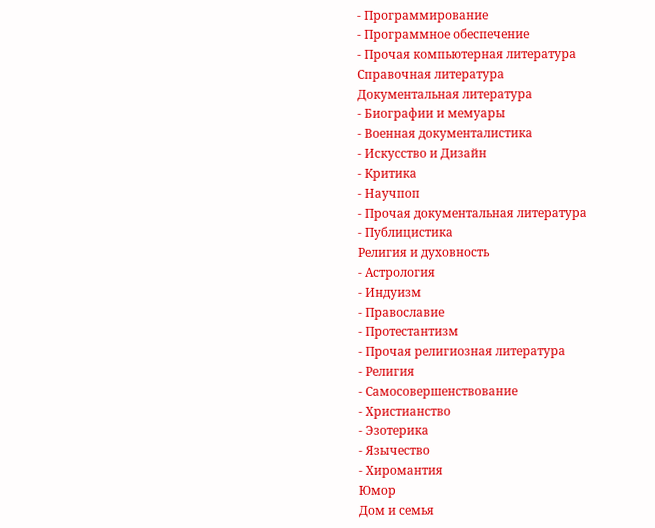- Программирование
- Программное обеспечение
- Прочая компьютерная литература
Справочная литература
Документальная литература
- Биографии и мемуары
- Военная документалистика
- Искусство и Дизайн
- Критика
- Научпоп
- Прочая документальная литература
- Публицистика
Религия и духовность
- Астрология
- Индуизм
- Православие
- Протестантизм
- Прочая религиозная литература
- Религия
- Самосовершенствование
- Христианство
- Эзотерика
- Язычество
- Хиромантия
Юмор
Дом и семья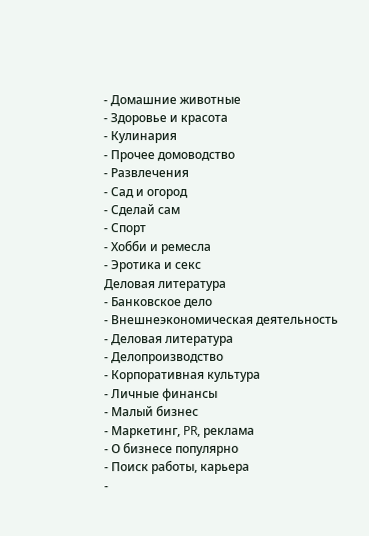- Домашние животные
- Здоровье и красота
- Кулинария
- Прочее домоводство
- Развлечения
- Сад и огород
- Сделай сам
- Спорт
- Хобби и ремесла
- Эротика и секс
Деловая литература
- Банковское дело
- Внешнеэкономическая деятельность
- Деловая литература
- Делопроизводство
- Корпоративная культура
- Личные финансы
- Малый бизнес
- Маркетинг, PR, реклама
- О бизнесе популярно
- Поиск работы, карьера
-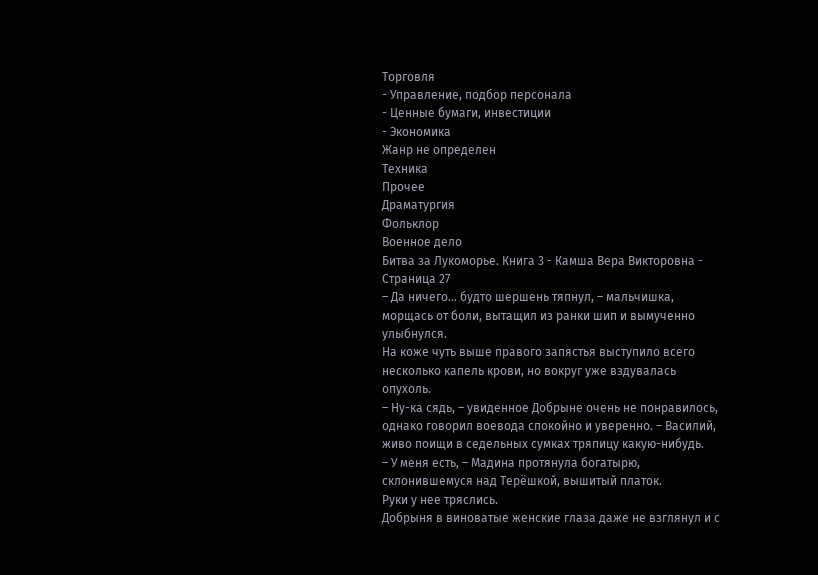Торговля
- Управление, подбор персонала
- Ценные бумаги, инвестиции
- Экономика
Жанр не определен
Техника
Прочее
Драматургия
Фольклор
Военное дело
Битва за Лукоморье. Книга 3 - Камша Вера Викторовна - Страница 27
– Да ничего… будто шершень тяпнул, – мальчишка, морщась от боли, вытащил из ранки шип и вымученно улыбнулся.
На коже чуть выше правого запястья выступило всего несколько капель крови, но вокруг уже вздувалась опухоль.
– Ну-ка сядь, – увиденное Добрыне очень не понравилось, однако говорил воевода спокойно и уверенно. – Василий, живо поищи в седельных сумках тряпицу какую-нибудь.
– У меня есть, – Мадина протянула богатырю, склонившемуся над Терёшкой, вышитый платок.
Руки у нее тряслись.
Добрыня в виноватые женские глаза даже не взглянул и с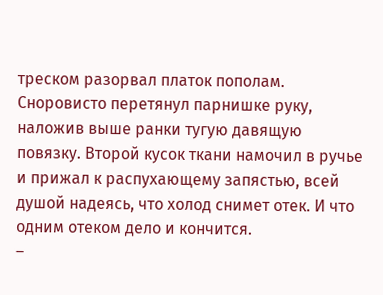треском разорвал платок пополам. Сноровисто перетянул парнишке руку, наложив выше ранки тугую давящую повязку. Второй кусок ткани намочил в ручье и прижал к распухающему запястью, всей душой надеясь, что холод снимет отек. И что одним отеком дело и кончится.
–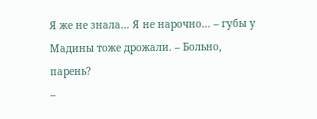Я же не знала… Я не нарочно… – губы у Мадины тоже дрожали. – Больно, парень?
–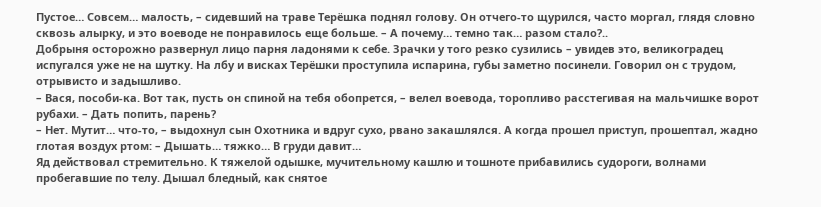Пустое… Совсем… малость, – сидевший на траве Терёшка поднял голову. Он отчего-то щурился, часто моргал, глядя словно сквозь алырку, и это воеводе не понравилось еще больше. – А почему… темно так… разом стало?..
Добрыня осторожно развернул лицо парня ладонями к себе. Зрачки у того резко сузились – увидев это, великоградец испугался уже не на шутку. На лбу и висках Терёшки проступила испарина, губы заметно посинели. Говорил он с трудом, отрывисто и задышливо.
– Вася, пособи-ка. Вот так, пусть он спиной на тебя обопрется, – велел воевода, торопливо расстегивая на мальчишке ворот рубахи. – Дать попить, парень?
– Нет. Мутит… что-то, – выдохнул сын Охотника и вдруг сухо, рвано закашлялся. А когда прошел приступ, прошептал, жадно глотая воздух ртом: – Дышать… тяжко… В груди давит…
Яд действовал стремительно. К тяжелой одышке, мучительному кашлю и тошноте прибавились судороги, волнами пробегавшие по телу. Дышал бледный, как снятое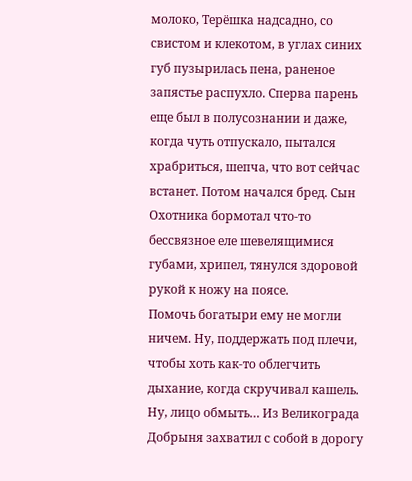молоко, Терёшка надсадно, со свистом и клекотом, в углах синих губ пузырилась пена, раненое запястье распухло. Сперва парень еще был в полусознании и даже, когда чуть отпускало, пытался храбриться, шепча, что вот сейчас встанет. Потом начался бред. Сын Охотника бормотал что-то бессвязное еле шевелящимися губами, хрипел, тянулся здоровой рукой к ножу на поясе.
Помочь богатыри ему не могли ничем. Ну, поддержать под плечи, чтобы хоть как-то облегчить дыхание, когда скручивал кашель. Ну, лицо обмыть… Из Великограда Добрыня захватил с собой в дорогу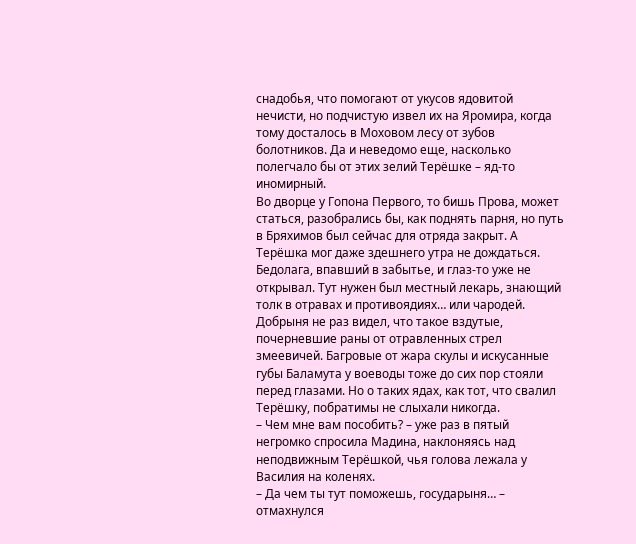снадобья, что помогают от укусов ядовитой нечисти, но подчистую извел их на Яромира, когда тому досталось в Моховом лесу от зубов болотников. Да и неведомо еще, насколько полегчало бы от этих зелий Терёшке – яд-то иномирный.
Во дворце у Гопона Первого, то бишь Прова, может статься, разобрались бы, как поднять парня, но путь в Бряхимов был сейчас для отряда закрыт. А Терёшка мог даже здешнего утра не дождаться. Бедолага, впавший в забытье, и глаз-то уже не открывал. Тут нужен был местный лекарь, знающий толк в отравах и противоядиях… или чародей.
Добрыня не раз видел, что такое вздутые, почерневшие раны от отравленных стрел змеевичей. Багровые от жара скулы и искусанные губы Баламута у воеводы тоже до сих пор стояли перед глазами. Но о таких ядах, как тот, что свалил Терёшку, побратимы не слыхали никогда.
– Чем мне вам пособить? – уже раз в пятый негромко спросила Мадина, наклоняясь над неподвижным Терёшкой, чья голова лежала у Василия на коленях.
– Да чем ты тут поможешь, государыня… – отмахнулся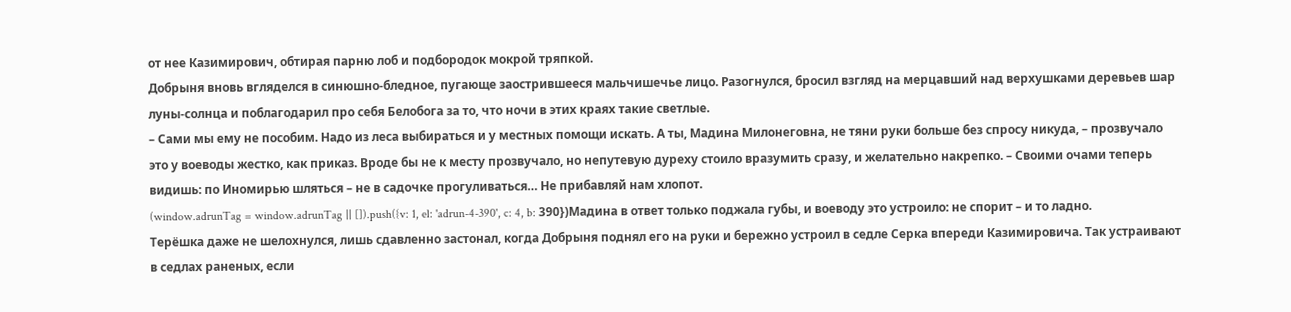от нее Казимирович, обтирая парню лоб и подбородок мокрой тряпкой.
Добрыня вновь вгляделся в синюшно-бледное, пугающе заострившееся мальчишечье лицо. Разогнулся, бросил взгляд на мерцавший над верхушками деревьев шар луны-солнца и поблагодарил про себя Белобога за то, что ночи в этих краях такие светлые.
– Сами мы ему не пособим. Надо из леса выбираться и у местных помощи искать. А ты, Мадина Милонеговна, не тяни руки больше без спросу никуда, – прозвучало это у воеводы жестко, как приказ. Вроде бы не к месту прозвучало, но непутевую дуреху стоило вразумить сразу, и желательно накрепко. – Своими очами теперь видишь: по Иномирью шляться – не в садочке прогуливаться… Не прибавляй нам хлопот.
(window.adrunTag = window.adrunTag || []).push({v: 1, el: 'adrun-4-390', c: 4, b: 390})Мадина в ответ только поджала губы, и воеводу это устроило: не спорит – и то ладно.
Терёшка даже не шелохнулся, лишь сдавленно застонал, когда Добрыня поднял его на руки и бережно устроил в седле Серка впереди Казимировича. Так устраивают в седлах раненых, если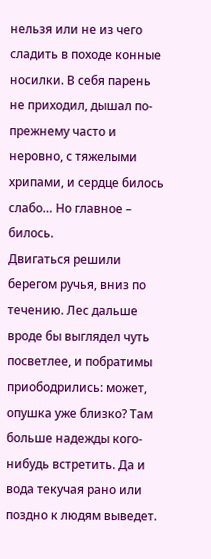нельзя или не из чего сладить в походе конные носилки. В себя парень не приходил, дышал по-прежнему часто и неровно, с тяжелыми хрипами, и сердце билось слабо… Но главное – билось.
Двигаться решили берегом ручья, вниз по течению. Лес дальше вроде бы выглядел чуть посветлее, и побратимы приободрились: может, опушка уже близко? Там больше надежды кого-нибудь встретить. Да и вода текучая рано или поздно к людям выведет.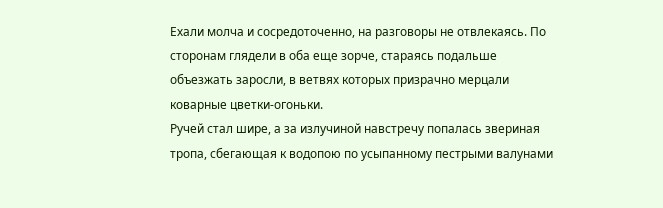Ехали молча и сосредоточенно, на разговоры не отвлекаясь. По сторонам глядели в оба еще зорче, стараясь подальше объезжать заросли, в ветвях которых призрачно мерцали коварные цветки-огоньки.
Ручей стал шире, а за излучиной навстречу попалась звериная тропа, сбегающая к водопою по усыпанному пестрыми валунами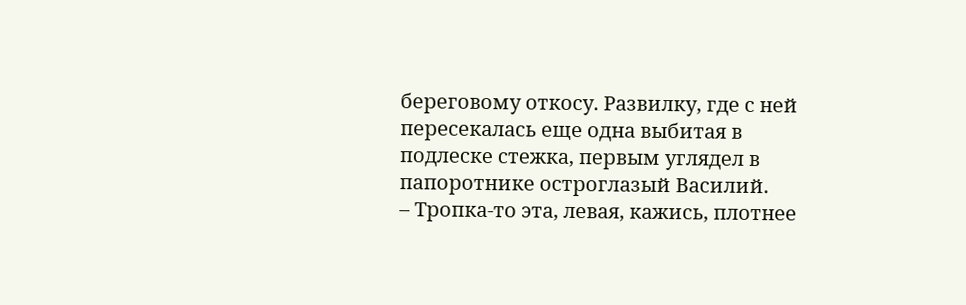береговому откосу. Развилку, где с ней пересекалась еще одна выбитая в подлеске стежка, первым углядел в папоротнике остроглазый Василий.
– Тропка-то эта, левая, кажись, плотнее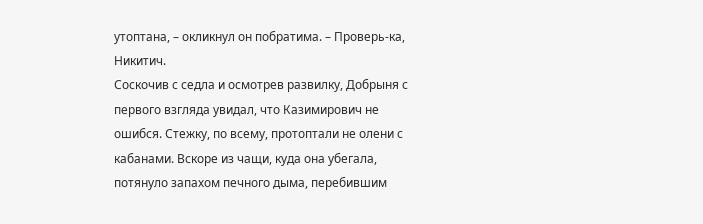утоптана, – окликнул он побратима. – Проверь-ка, Никитич.
Соскочив с седла и осмотрев развилку, Добрыня с первого взгляда увидал, что Казимирович не ошибся. Стежку, по всему, протоптали не олени с кабанами. Вскоре из чащи, куда она убегала, потянуло запахом печного дыма, перебившим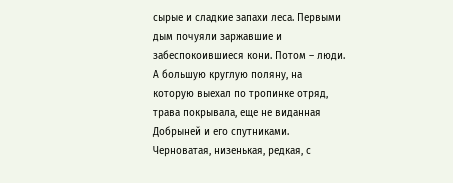сырые и сладкие запахи леса. Первыми дым почуяли заржавшие и забеспокоившиеся кони. Потом – люди. А большую круглую поляну, на которую выехал по тропинке отряд, трава покрывала, еще не виданная Добрыней и его спутниками. Черноватая, низенькая, редкая, с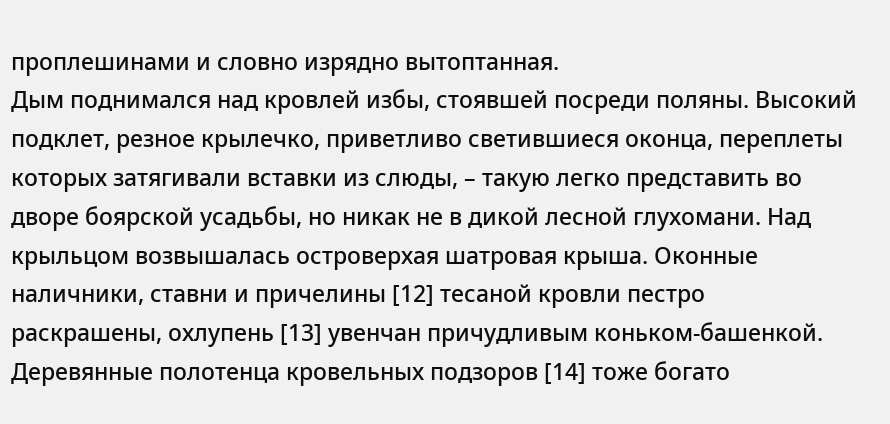проплешинами и словно изрядно вытоптанная.
Дым поднимался над кровлей избы, стоявшей посреди поляны. Высокий подклет, резное крылечко, приветливо светившиеся оконца, переплеты которых затягивали вставки из слюды, – такую легко представить во дворе боярской усадьбы, но никак не в дикой лесной глухомани. Над крыльцом возвышалась островерхая шатровая крыша. Оконные наличники, ставни и причелины [12] тесаной кровли пестро раскрашены, охлупень [13] увенчан причудливым коньком-башенкой. Деревянные полотенца кровельных подзоров [14] тоже богато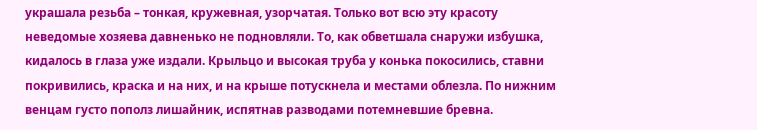украшала резьба – тонкая, кружевная, узорчатая. Только вот всю эту красоту неведомые хозяева давненько не подновляли. То, как обветшала снаружи избушка, кидалось в глаза уже издали. Крыльцо и высокая труба у конька покосились, ставни покривились, краска и на них, и на крыше потускнела и местами облезла. По нижним венцам густо пополз лишайник, испятнав разводами потемневшие бревна.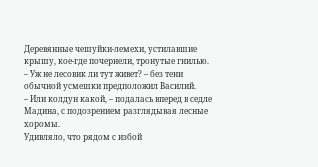Деревянные чешуйки-лемехи, устилавшие крышу, кое-где почернели, тронутые гнилью.
– Уж не лесовик ли тут живет? – без тени обычной усмешки предположил Василий.
– Или колдун какой, – подалась вперед в седле Мадина, с подозрением разглядывая лесные хоромы.
Удивляло, что рядом с избой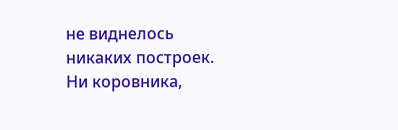не виднелось никаких построек. Ни коровника,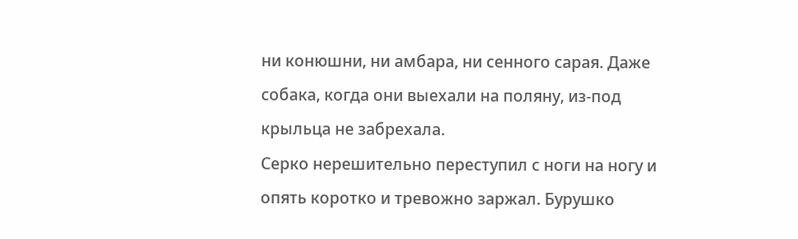ни конюшни, ни амбара, ни сенного сарая. Даже собака, когда они выехали на поляну, из-под крыльца не забрехала.
Серко нерешительно переступил с ноги на ногу и опять коротко и тревожно заржал. Бурушко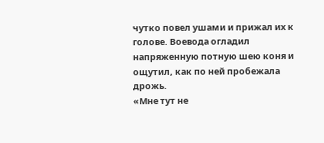чутко повел ушами и прижал их к голове. Воевода огладил напряженную потную шею коня и ощутил, как по ней пробежала дрожь.
«Мне тут не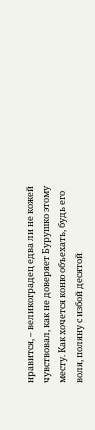нравится, – великоградец едва ли не кожей чувствовал, как не доверяет Бурушко этому месту. Как хочется коню объехать, будь его воля, поляну с избой десятой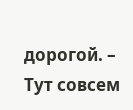дорогой. – Тут совсем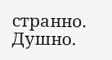странно. Душно.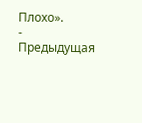Плохо».
- Предыдущая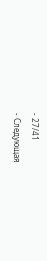- 27/41
- Следующая